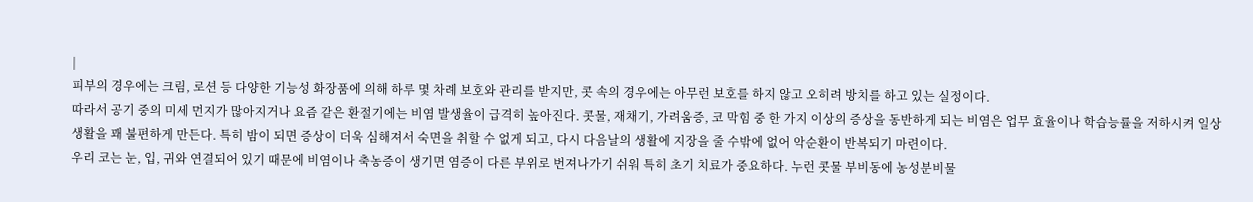|
피부의 경우에는 크림, 로션 등 다양한 기능성 화장품에 의해 하루 몇 차례 보호와 관리를 받지만, 콧 속의 경우에는 아무런 보호를 하지 않고 오히려 방치를 하고 있는 실정이다.
따라서 공기 중의 미세 먼지가 많아지거나 요즘 같은 환절기에는 비염 발생율이 급격히 높아진다. 콧물, 재채기, 가려움증, 코 막힘 중 한 가지 이상의 증상을 동반하게 되는 비염은 업무 효율이나 학습능률을 저하시켜 일상생활을 꽤 불편하게 만든다. 특히 밤이 되면 증상이 더욱 심해져서 숙면을 취할 수 없게 되고, 다시 다음날의 생활에 지장을 줄 수밖에 없어 악순환이 반복되기 마련이다.
우리 코는 눈, 입, 귀와 연결되어 있기 때문에 비염이나 축농증이 생기면 염증이 다른 부위로 번져나가기 쉬워 특히 초기 치료가 중요하다. 누런 콧물 부비동에 농성분비물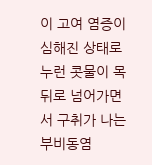이 고여 염증이 심해진 상태로 누런 콧물이 목 뒤로 넘어가면서 구취가 나는 부비동염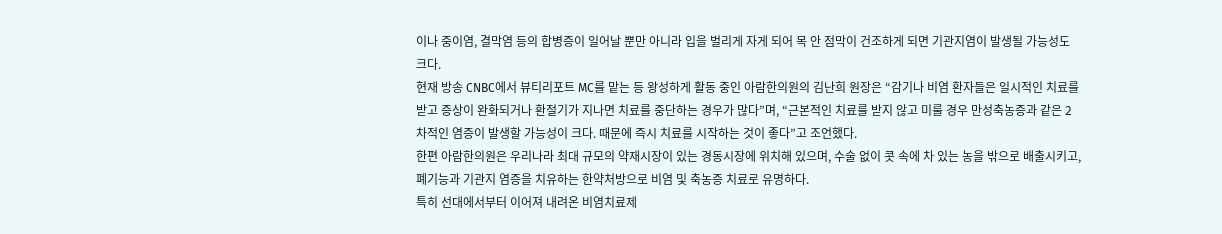이나 중이염, 결막염 등의 합병증이 일어날 뿐만 아니라 입을 벌리게 자게 되어 목 안 점막이 건조하게 되면 기관지염이 발생될 가능성도 크다.
현재 방송 CNBC에서 뷰티리포트 MC를 맡는 등 왕성하게 활동 중인 아람한의원의 김난희 원장은 “감기나 비염 환자들은 일시적인 치료를 받고 증상이 완화되거나 환절기가 지나면 치료를 중단하는 경우가 많다”며, “근본적인 치료를 받지 않고 미룰 경우 만성축농증과 같은 2차적인 염증이 발생할 가능성이 크다. 때문에 즉시 치료를 시작하는 것이 좋다”고 조언했다.
한편 아람한의원은 우리나라 최대 규모의 약재시장이 있는 경동시장에 위치해 있으며, 수술 없이 콧 속에 차 있는 농을 밖으로 배출시키고, 폐기능과 기관지 염증을 치유하는 한약처방으로 비염 및 축농증 치료로 유명하다.
특히 선대에서부터 이어져 내려온 비염치료제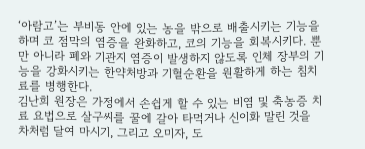‘아람고’는 부비동 안에 있는 농을 밖으로 배출시키는 기능을 하며 코 점막의 염증을 완화하고, 코의 기능을 회복시키다. 뿐만 아니라 폐와 기관지 염증이 발생하지 않도록 인체 장부의 기능을 강화시키는 한약처방과 기혈순환을 원활하게 하는 침치료를 병행한다.
김난희 원장은 가정에서 손쉽게 할 수 있는 비염 및 축농증 치료 요법으로 살구씨를 꿀에 갈아 타먹거나 신이화 말린 것을 차처럼 달여 마시기, 그리고 오미자, 도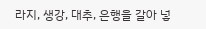라지, 생강, 대추, 은행을 갈아 넣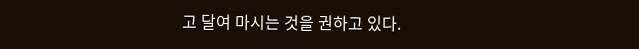고 달여 마시는 것을 권하고 있다.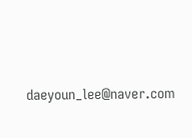daeyoun_lee@naver.com